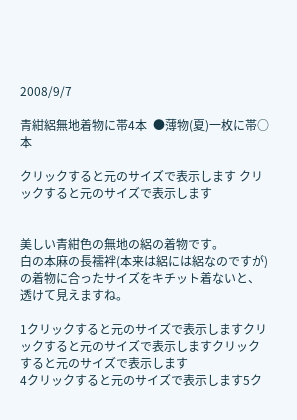2008/9/7

青紺絽無地着物に帯4本  ●薄物(夏)一枚に帯○本

クリックすると元のサイズで表示します クリックすると元のサイズで表示します


美しい青紺色の無地の絽の着物です。
白の本麻の長襦袢(本来は絽には絽なのですが)の着物に合ったサイズをキチット着ないと、透けて見えますね。

1クリックすると元のサイズで表示しますクリックすると元のサイズで表示しますクリックすると元のサイズで表示します
4クリックすると元のサイズで表示します5ク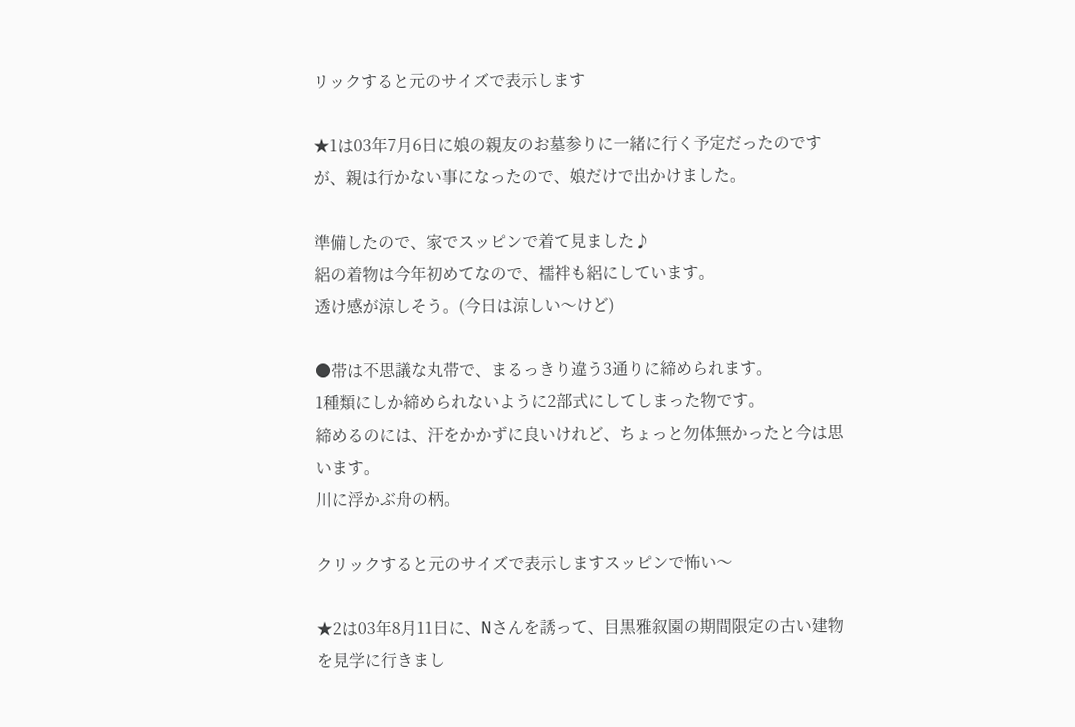リックすると元のサイズで表示します

★1は03年7月6日に娘の親友のお墓参りに一緒に行く予定だったのですが、親は行かない事になったので、娘だけで出かけました。

準備したので、家でスッピンで着て見ました♪
絽の着物は今年初めてなので、襦袢も絽にしています。
透け感が涼しそう。(今日は涼しい〜けど)

●帯は不思議な丸帯で、まるっきり違う3通りに締められます。
1種類にしか締められないように2部式にしてしまった物です。
締めるのには、汗をかかずに良いけれど、ちょっと勿体無かったと今は思います。
川に浮かぶ舟の柄。

クリックすると元のサイズで表示しますスッピンで怖い〜

★2は03年8月11日に、Nさんを誘って、目黒雅叙園の期間限定の古い建物を見学に行きまし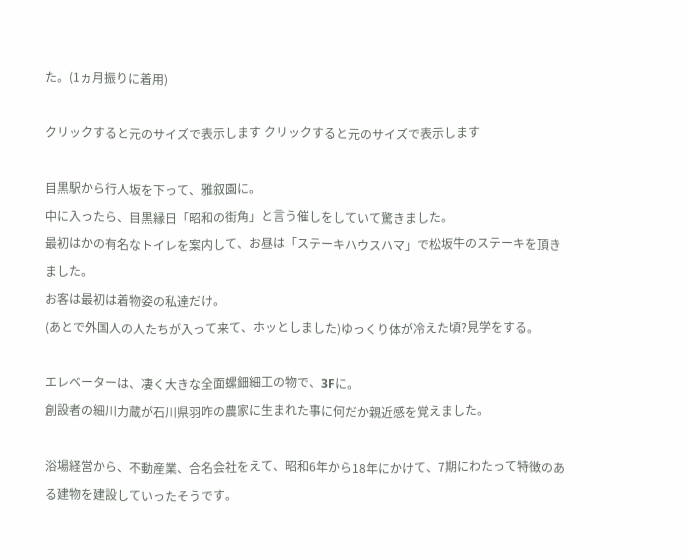た。(1ヵ月振りに着用)

クリックすると元のサイズで表示します クリックすると元のサイズで表示します

目黒駅から行人坂を下って、雅叙園に。
中に入ったら、目黒縁日「昭和の街角」と言う催しをしていて驚きました。
最初はかの有名なトイレを案内して、お昼は「ステーキハウスハマ」で松坂牛のステーキを頂きました。
お客は最初は着物姿の私達だけ。
(あとで外国人の人たちが入って来て、ホッとしました)ゆっくり体が冷えた頃?見学をする。

エレベーターは、凄く大きな全面螺鈿細工の物で、3Fに。
創設者の細川力蔵が石川県羽咋の農家に生まれた事に何だか親近感を覚えました。

浴場経営から、不動産業、合名会社をえて、昭和6年から18年にかけて、7期にわたって特徴のある建物を建設していったそうです。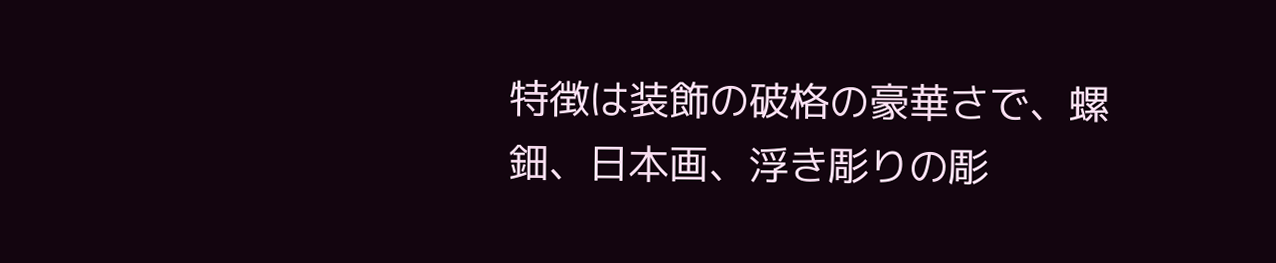特徴は装飾の破格の豪華さで、螺鈿、日本画、浮き彫りの彫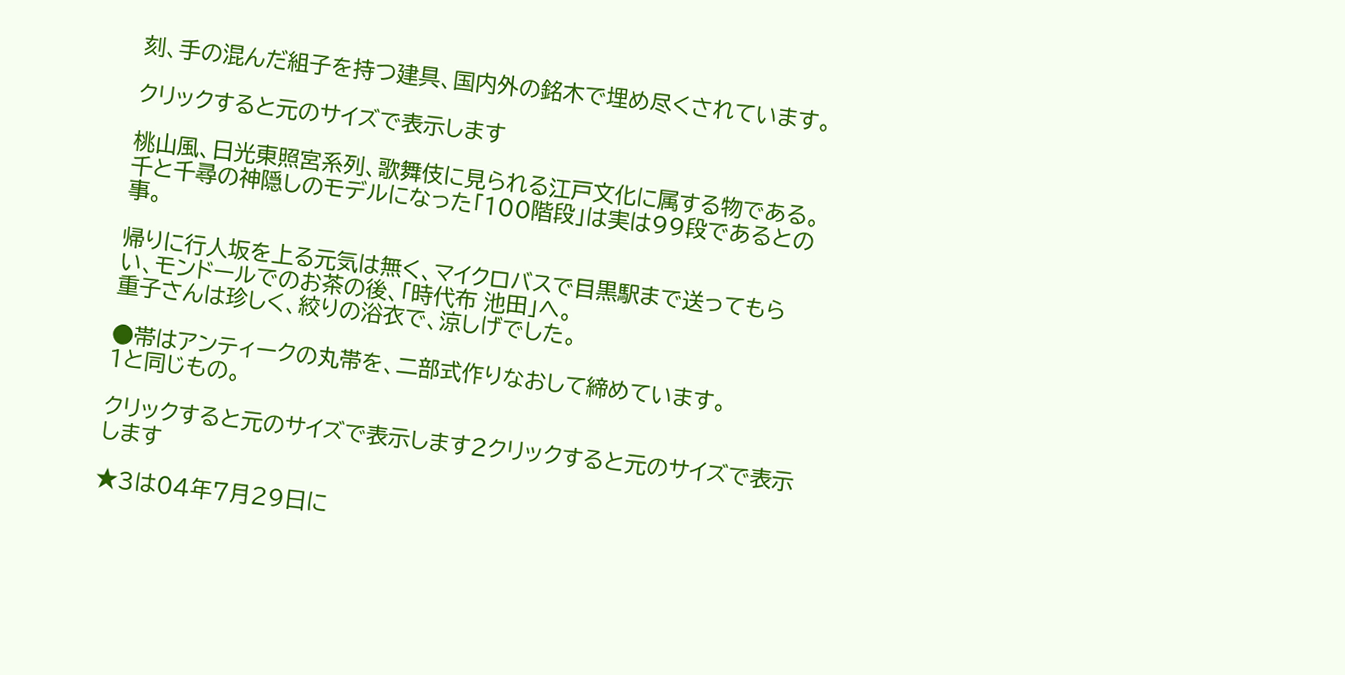刻、手の混んだ組子を持つ建具、国内外の銘木で埋め尽くされています。

クリックすると元のサイズで表示します

桃山風、日光東照宮系列、歌舞伎に見られる江戸文化に属する物である。
千と千尋の神隠しのモデルになった「100階段」は実は99段であるとの事。

帰りに行人坂を上る元気は無く、マイクロバスで目黒駅まで送ってもらい、モンドールでのお茶の後、「時代布 池田」へ。
重子さんは珍しく、絞りの浴衣で、涼しげでした。

●帯はアンティークの丸帯を、二部式作りなおして締めています。
1と同じもの。

クリックすると元のサイズで表示します2クリックすると元のサイズで表示します

★3は04年7月29日に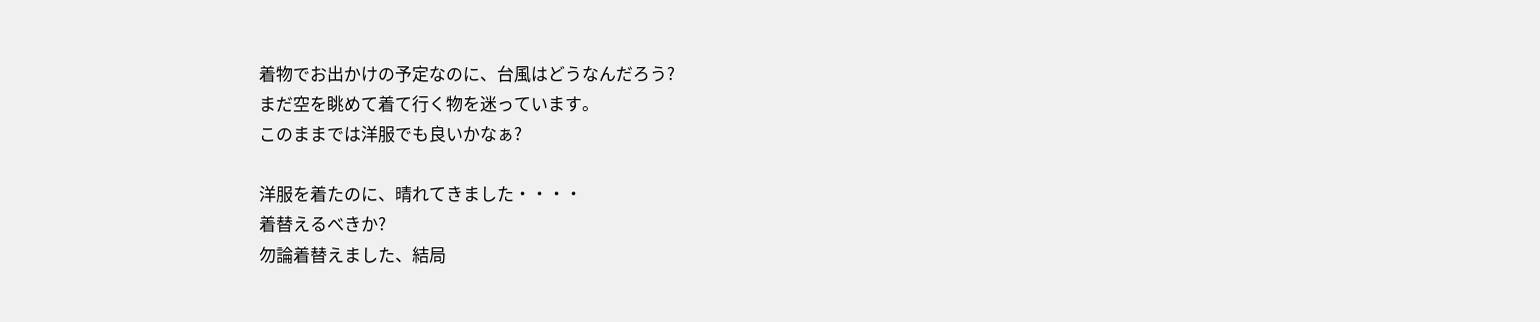着物でお出かけの予定なのに、台風はどうなんだろう?
まだ空を眺めて着て行く物を迷っています。
このままでは洋服でも良いかなぁ?

洋服を着たのに、晴れてきました・・・・
着替えるべきか?
勿論着替えました、結局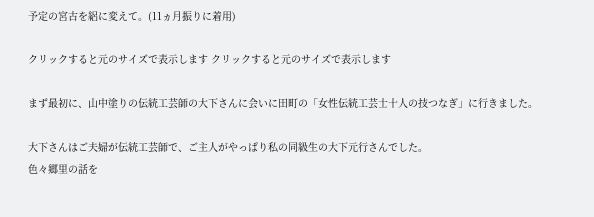予定の宮古を絽に変えて。(11ヵ月振りに着用)

クリックすると元のサイズで表示します クリックすると元のサイズで表示します

まず最初に、山中塗りの伝統工芸師の大下さんに会いに田町の「女性伝統工芸士十人の技つなぎ」に行きました。

大下さんはご夫婦が伝統工芸師で、ご主人がやっぱり私の同級生の大下元行さんでした。
色々郷里の話を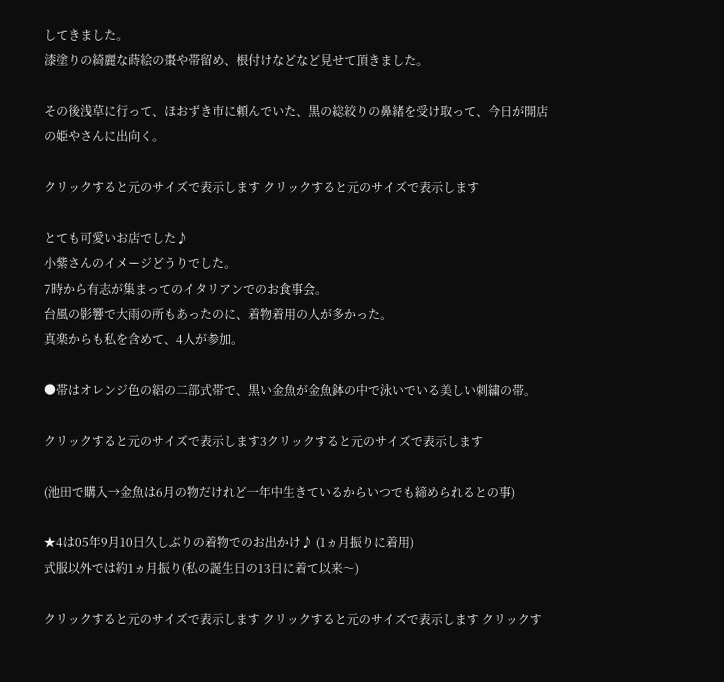してきました。
漆塗りの綺麗な蒔絵の棗や帯留め、根付けなどなど見せて頂きました。

その後浅草に行って、ほおずき市に頼んでいた、黒の総絞りの鼻緒を受け取って、今日が開店の姫やさんに出向く。

クリックすると元のサイズで表示します クリックすると元のサイズで表示します

とても可愛いお店でした♪
小紫さんのイメージどうりでした。
7時から有志が集まってのイタリアンでのお食事会。
台風の影響で大雨の所もあったのに、着物着用の人が多かった。
真楽からも私を含めて、4人が参加。

●帯はオレンジ色の絽の二部式帯で、黒い金魚が金魚鉢の中で泳いでいる美しい刺繍の帯。

クリックすると元のサイズで表示します3クリックすると元のサイズで表示します

(池田で購入→金魚は6月の物だけれど一年中生きているからいつでも締められるとの事)

★4は05年9月10日久しぶりの着物でのお出かけ♪ (1ヵ月振りに着用)
式服以外では約1ヵ月振り(私の誕生日の13日に着て以来〜)

クリックすると元のサイズで表示します クリックすると元のサイズで表示します クリックす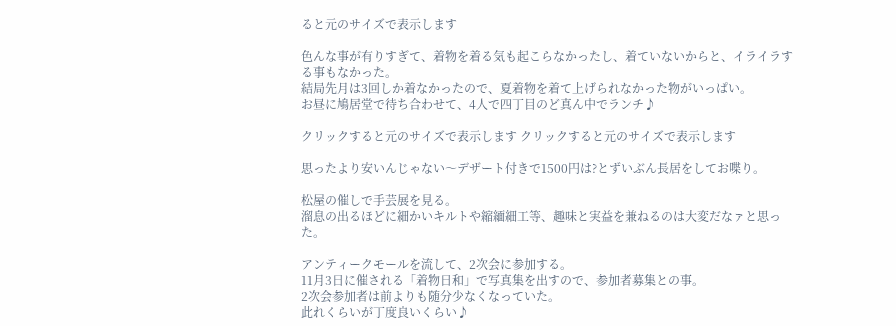ると元のサイズで表示します

色んな事が有りすぎて、着物を着る気も起こらなかったし、着ていないからと、イライラする事もなかった。
結局先月は3回しか着なかったので、夏着物を着て上げられなかった物がいっぱい。
お昼に鳩居堂で待ち合わせて、4人で四丁目のど真ん中でランチ♪

クリックすると元のサイズで表示します クリックすると元のサイズで表示します

思ったより安いんじゃない〜デザート付きで1500円は?とずいぶん長居をしてお喋り。

松屋の催しで手芸展を見る。
溜息の出るほどに細かいキルトや縮緬細工等、趣味と実益を兼ねるのは大変だなァと思った。

アンティークモールを流して、2次会に参加する。
11月3日に催される「着物日和」で写真集を出すので、参加者募集との事。
2次会参加者は前よりも随分少なくなっていた。
此れくらいが丁度良いくらい♪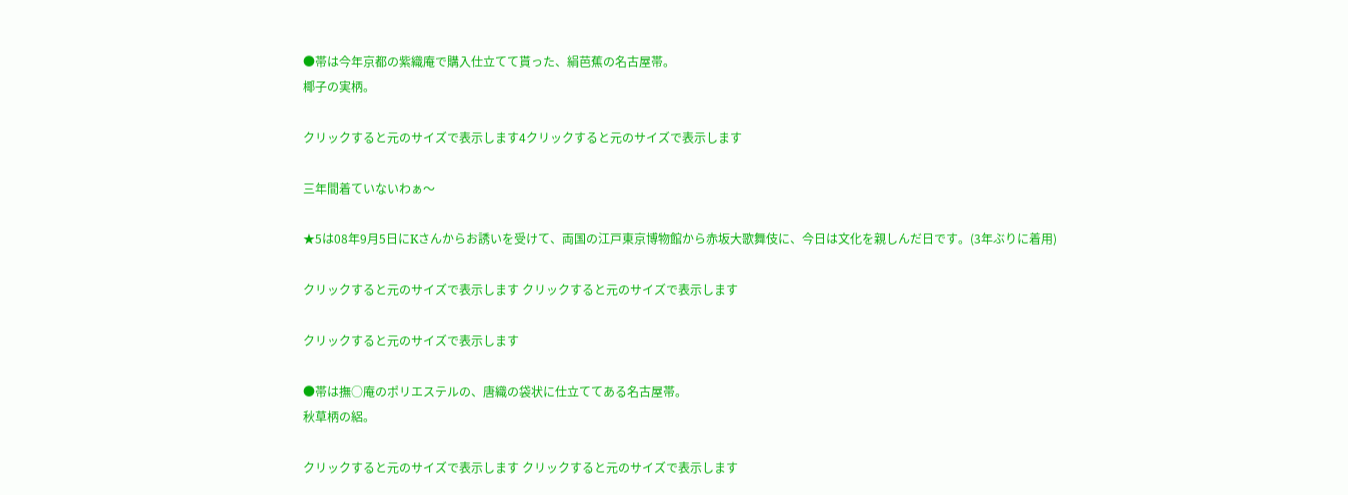●帯は今年京都の紫織庵で購入仕立てて貰った、絹芭蕉の名古屋帯。
椰子の実柄。

クリックすると元のサイズで表示します4クリックすると元のサイズで表示します

三年間着ていないわぁ〜

★5は08年9月5日にKさんからお誘いを受けて、両国の江戸東京博物館から赤坂大歌舞伎に、今日は文化を親しんだ日です。(3年ぶりに着用)

クリックすると元のサイズで表示します クリックすると元のサイズで表示します

クリックすると元のサイズで表示します

●帯は撫○庵のポリエステルの、唐織の袋状に仕立ててある名古屋帯。
秋草柄の絽。

クリックすると元のサイズで表示します クリックすると元のサイズで表示します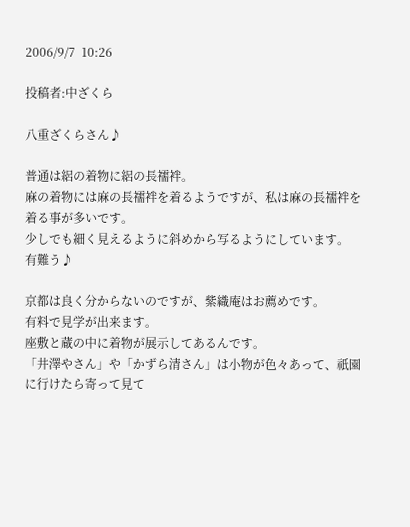2006/9/7  10:26

投稿者:中ざくら

八重ざくらさん♪

普通は絽の着物に絽の長襦袢。
麻の着物には麻の長襦袢を着るようですが、私は麻の長襦袢を着る事が多いです。
少しでも細く見えるように斜めから写るようにしています。
有難う♪

京都は良く分からないのですが、紫織庵はお薦めです。
有料で見学が出来ます。
座敷と蔵の中に着物が展示してあるんです。
「井澤やさん」や「かずら清さん」は小物が色々あって、祇園に行けたら寄って見て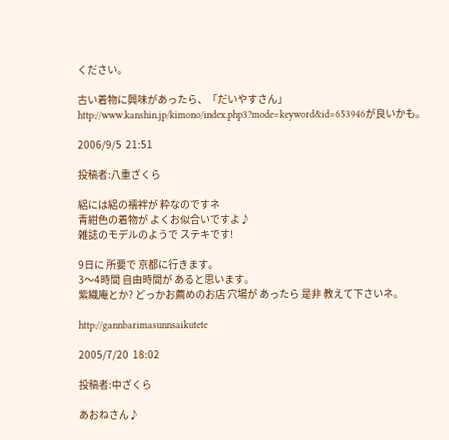ください。

古い着物に興味があったら、「だいやすさん」http://www.kanshin.jp/kimono/index.php3?mode=keyword&id=653946が良いかも。

2006/9/5  21:51

投稿者:八重ざくら

絽には絽の襦袢が 粋なのですネ
青紺色の着物が よくお似合いですよ♪
雑誌のモデルのようで ステキです!

9日に 所要で 京都に行きます。
3〜4時間 自由時間が あると思います。
紫織庵とか? どっかお薦めのお店 穴場が あったら 是非 教えて下さいネ。

http://gannbarimasunnsaikutete

2005/7/20  18:02

投稿者:中ざくら

あおねさん♪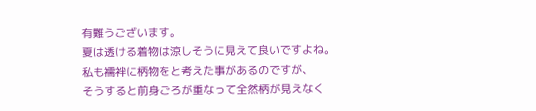有難うございます。
夏は透ける着物は涼しそうに見えて良いですよね。
私も襦袢に柄物をと考えた事があるのですが、
そうすると前身ごろが重なって全然柄が見えなく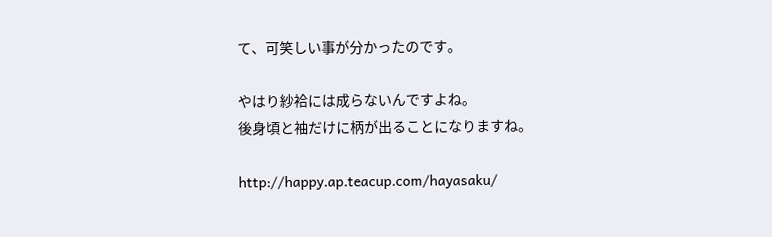て、可笑しい事が分かったのです。

やはり紗袷には成らないんですよね。
後身頃と袖だけに柄が出ることになりますね。

http://happy.ap.teacup.com/hayasaku/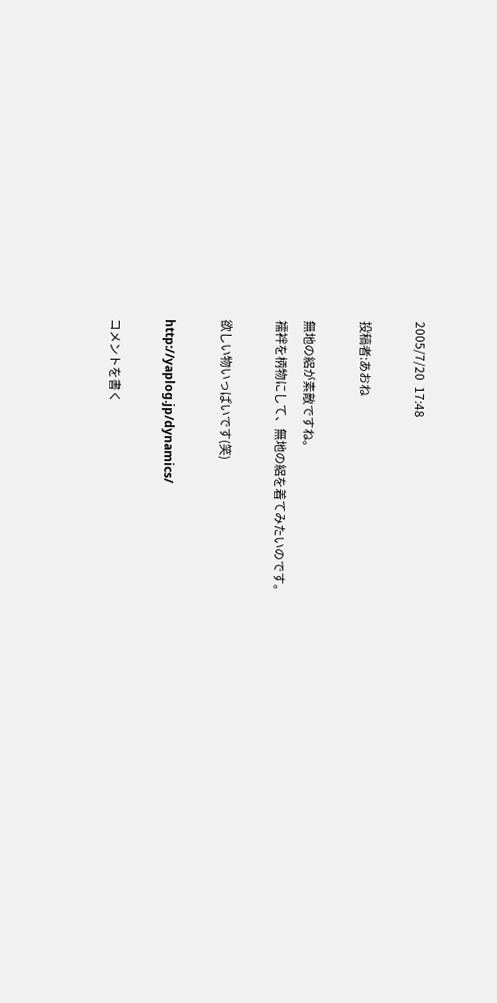2005/7/20  17:48

投稿者:あおね

無地の絽が素敵ですね。
襦袢を柄物にして、無地の絽を着てみたいのです。

欲しい物いっぱいです(笑)

http://yaplog.jp/dynamics/

コメントを書く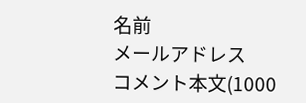名前
メールアドレス
コメント本文(1000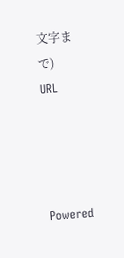文字まで)
URL




Powered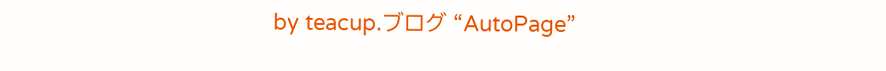by teacup.ブログ “AutoPage”